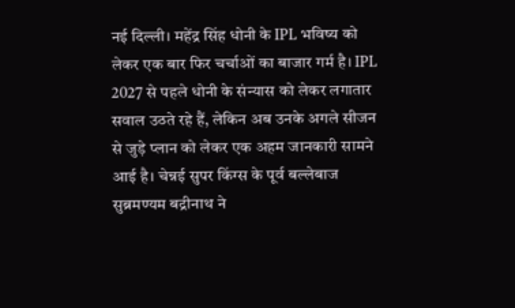नई दिल्ली। महेंद्र सिंह धोनी के IPL भविष्य को लेकर एक बार फिर चर्चाओं का बाजार गर्म है। IPL 2027 से पहले धोनी के संन्यास को लेकर लगातार सवाल उठते रहे हैं, लेकिन अब उनके अगले सीजन से जुड़े प्लान को लेकर एक अहम जानकारी सामने आई है। चेन्नई सुपर किंग्स के पूर्व बल्लेबाज सुब्रमण्यम बद्रीनाथ ने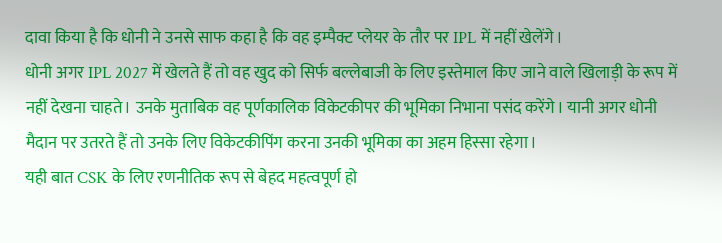दावा किया है कि धोनी ने उनसे साफ कहा है कि वह इम्पैक्ट प्लेयर के तौर पर IPL में नहीं खेलेंगे।
धोनी अगर IPL 2027 में खेलते हैं तो वह खुद को सिर्फ बल्लेबाजी के लिए इस्तेमाल किए जाने वाले खिलाड़ी के रूप में नहीं देखना चाहते। उनके मुताबिक वह पूर्णकालिक विकेटकीपर की भूमिका निभाना पसंद करेंगे। यानी अगर धोनी मैदान पर उतरते हैं तो उनके लिए विकेटकीपिंग करना उनकी भूमिका का अहम हिस्सा रहेगा।
यही बात CSK के लिए रणनीतिक रूप से बेहद महत्वपूर्ण हो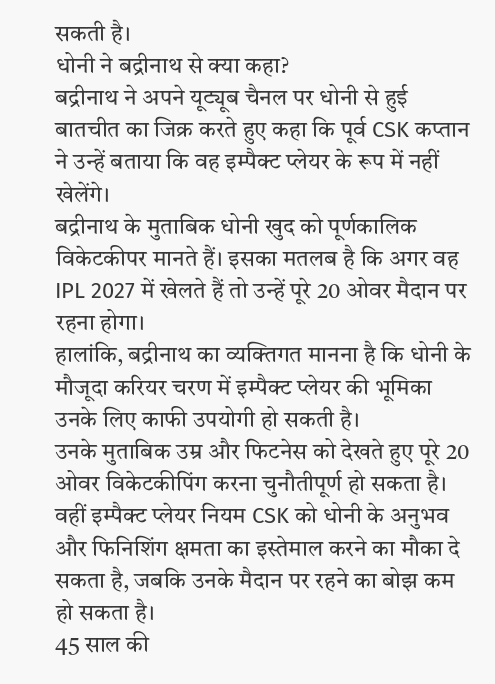सकती है।
धोनी ने बद्रीनाथ से क्या कहा?
बद्रीनाथ ने अपने यूट्यूब चैनल पर धोनी से हुई बातचीत का जिक्र करते हुए कहा कि पूर्व CSK कप्तान ने उन्हें बताया कि वह इम्पैक्ट प्लेयर के रूप में नहीं खेलेंगे।
बद्रीनाथ के मुताबिक धोनी खुद को पूर्णकालिक विकेटकीपर मानते हैं। इसका मतलब है कि अगर वह IPL 2027 में खेलते हैं तो उन्हें पूरे 20 ओवर मैदान पर रहना होगा।
हालांकि, बद्रीनाथ का व्यक्तिगत मानना है कि धोनी के मौजूदा करियर चरण में इम्पैक्ट प्लेयर की भूमिका उनके लिए काफी उपयोगी हो सकती है।
उनके मुताबिक उम्र और फिटनेस को देखते हुए पूरे 20 ओवर विकेटकीपिंग करना चुनौतीपूर्ण हो सकता है। वहीं इम्पैक्ट प्लेयर नियम CSK को धोनी के अनुभव और फिनिशिंग क्षमता का इस्तेमाल करने का मौका दे सकता है, जबकि उनके मैदान पर रहने का बोझ कम हो सकता है।
45 साल की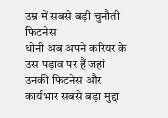उम्र में सबसे बड़ी चुनौती फिटनेस
धोनी अब अपने करियर के उस पड़ाव पर हैं जहां उनकी फिटनेस और कार्यभार सबसे बड़ा मुद्दा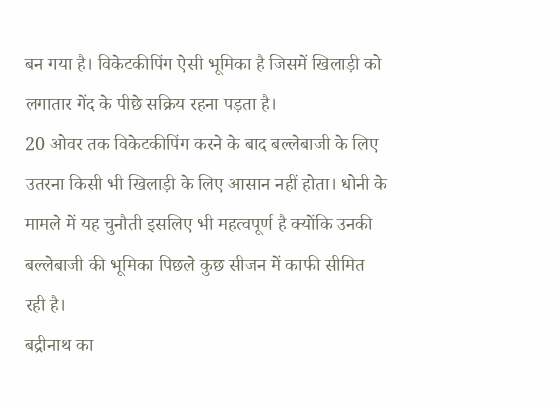बन गया है। विकेटकीपिंग ऐसी भूमिका है जिसमें खिलाड़ी को लगातार गेंद के पीछे सक्रिय रहना पड़ता है।
20 ओवर तक विकेटकीपिंग करने के बाद बल्लेबाजी के लिए उतरना किसी भी खिलाड़ी के लिए आसान नहीं होता। धोनी के मामले में यह चुनौती इसलिए भी महत्वपूर्ण है क्योंकि उनकी बल्लेबाजी की भूमिका पिछले कुछ सीजन में काफी सीमित रही है।
बद्रीनाथ का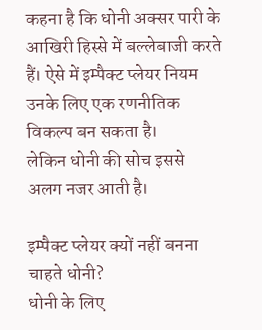कहना है कि धोनी अक्सर पारी के आखिरी हिस्से में बल्लेबाजी करते हैं। ऐसे में इम्पैक्ट प्लेयर नियम उनके लिए एक रणनीतिक विकल्प बन सकता है।
लेकिन धोनी की सोच इससे अलग नजर आती है।

इम्पैक्ट प्लेयर क्यों नहीं बनना चाहते धोनी?
धोनी के लिए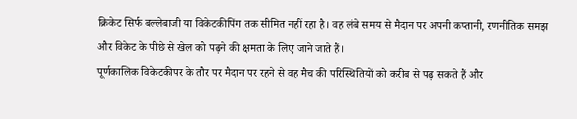क्रिकेट सिर्फ बल्लेबाजी या विकेटकीपिंग तक सीमित नहीं रहा है। वह लंबे समय से मैदान पर अपनी कप्तानी, रणनीतिक समझ और विकेट के पीछे से खेल को पढ़ने की क्षमता के लिए जाने जाते हैं।
पूर्णकालिक विकेटकीपर के तौर पर मैदान पर रहने से वह मैच की परिस्थितियों को करीब से पढ़ सकते हैं और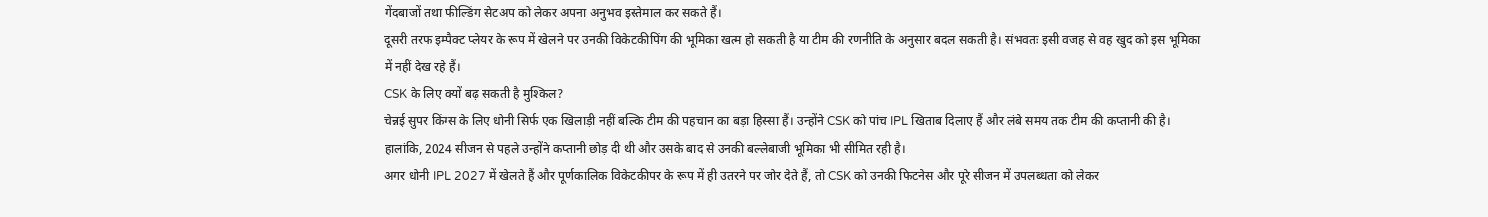गेंदबाजों तथा फील्डिंग सेटअप को लेकर अपना अनुभव इस्तेमाल कर सकते हैं।
दूसरी तरफ इम्पैक्ट प्लेयर के रूप में खेलने पर उनकी विकेटकीपिंग की भूमिका खत्म हो सकती है या टीम की रणनीति के अनुसार बदल सकती है। संभवतः इसी वजह से वह खुद को इस भूमिका में नहीं देख रहे हैं।
CSK के लिए क्यों बढ़ सकती है मुश्किल?
चेन्नई सुपर किंग्स के लिए धोनी सिर्फ एक खिलाड़ी नहीं बल्कि टीम की पहचान का बड़ा हिस्सा हैं। उन्होंने CSK को पांच IPL खिताब दिलाए हैं और लंबे समय तक टीम की कप्तानी की है।
हालांकि, 2024 सीजन से पहले उन्होंने कप्तानी छोड़ दी थी और उसके बाद से उनकी बल्लेबाजी भूमिका भी सीमित रही है।
अगर धोनी IPL 2027 में खेलते हैं और पूर्णकालिक विकेटकीपर के रूप में ही उतरने पर जोर देते हैं, तो CSK को उनकी फिटनेस और पूरे सीजन में उपलब्धता को लेकर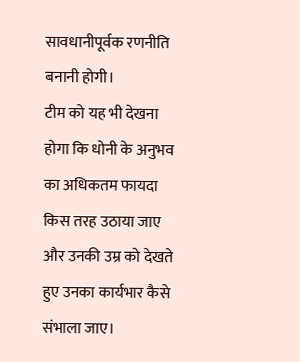सावधानीपूर्वक रणनीति बनानी होगी।
टीम को यह भी देखना होगा कि धोनी के अनुभव का अधिकतम फायदा किस तरह उठाया जाए और उनकी उम्र को देखते हुए उनका कार्यभार कैसे संभाला जाए।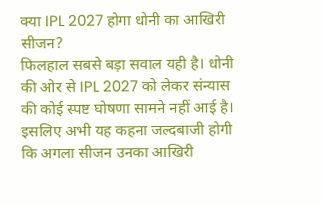क्या IPL 2027 होगा धोनी का आखिरी सीजन?
फिलहाल सबसे बड़ा सवाल यही है। धोनी की ओर से IPL 2027 को लेकर संन्यास की कोई स्पष्ट घोषणा सामने नहीं आई है। इसलिए अभी यह कहना जल्दबाजी होगी कि अगला सीजन उनका आखिरी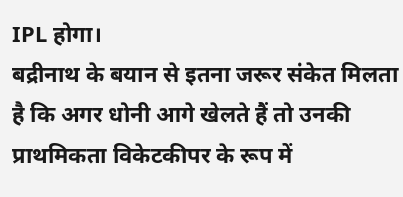IPL होगा।
बद्रीनाथ के बयान से इतना जरूर संकेत मिलता है कि अगर धोनी आगे खेलते हैं तो उनकी प्राथमिकता विकेटकीपर के रूप में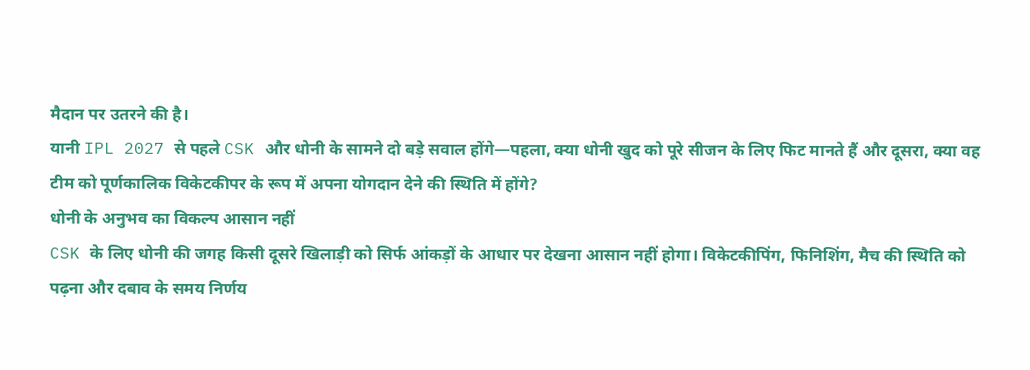मैदान पर उतरने की है।
यानी IPL 2027 से पहले CSK और धोनी के सामने दो बड़े सवाल होंगे—पहला, क्या धोनी खुद को पूरे सीजन के लिए फिट मानते हैं और दूसरा, क्या वह टीम को पूर्णकालिक विकेटकीपर के रूप में अपना योगदान देने की स्थिति में होंगे?
धोनी के अनुभव का विकल्प आसान नहीं
CSK के लिए धोनी की जगह किसी दूसरे खिलाड़ी को सिर्फ आंकड़ों के आधार पर देखना आसान नहीं होगा। विकेटकीपिंग, फिनिशिंग, मैच की स्थिति को पढ़ना और दबाव के समय निर्णय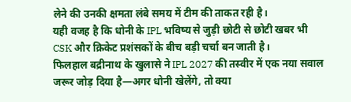लेने की उनकी क्षमता लंबे समय में टीम की ताकत रही है।
यही वजह है कि धोनी के IPL भविष्य से जुड़ी छोटी से छोटी खबर भी CSK और क्रिकेट प्रशंसकों के बीच बड़ी चर्चा बन जाती है।
फिलहाल बद्रीनाथ के खुलासे ने IPL 2027 की तस्वीर में एक नया सवाल जरूर जोड़ दिया है—अगर धोनी खेलेंगे, तो क्या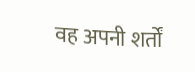वह अपनी शर्तों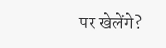पर खेलेंगे?